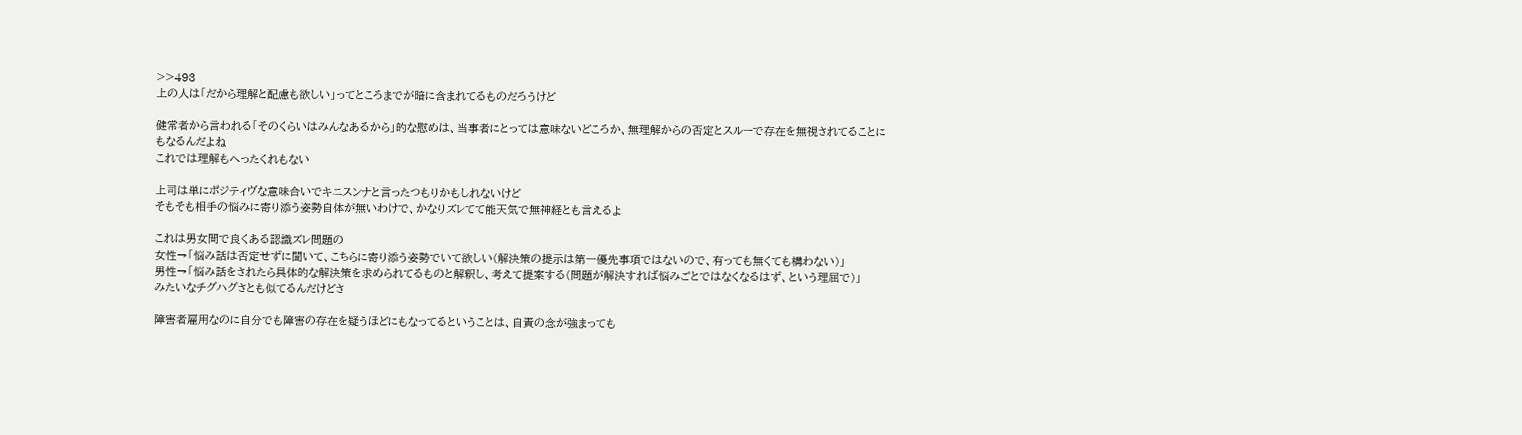>>493
上の人は「だから理解と配慮も欲しい」ってところまでが暗に含まれてるものだろうけど

健常者から言われる「そのくらいはみんなあるから」的な慰めは、当事者にとっては意味ないどころか、無理解からの否定とスルーで存在を無視されてることにもなるんだよね
これでは理解もへったくれもない

上司は単にポジティヴな意味合いでキニスンナと言ったつもりかもしれないけど
そもそも相手の悩みに寄り添う姿勢自体が無いわけで、かなりズレてて能天気で無神経とも言えるよ

これは男女間で良くある認識ズレ問題の
女性→「悩み話は否定せずに聞いて、こちらに寄り添う姿勢でいて欲しい(解決策の提示は第一優先事項ではないので、有っても無くても構わない)」
男性→「悩み話をされたら具体的な解決策を求められてるものと解釈し、考えて提案する(問題が解決すれば悩みごとではなくなるはず、という理屈で)」
みたいなチグハグさとも似てるんだけどさ

障害者雇用なのに自分でも障害の存在を疑うほどにもなってるということは、自責の念が強まっても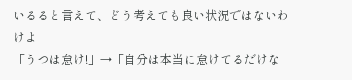いるると言えて、どう考えても良い状況ではないわけよ
「うつは怠け!」→「自分は本当に怠けてるだけな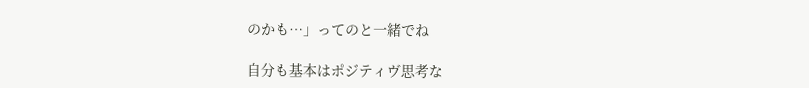のかも…」ってのと一緒でね

自分も基本はポジティヴ思考な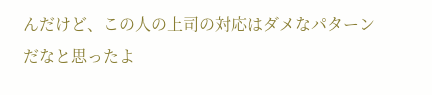んだけど、この人の上司の対応はダメなパターンだなと思ったよ